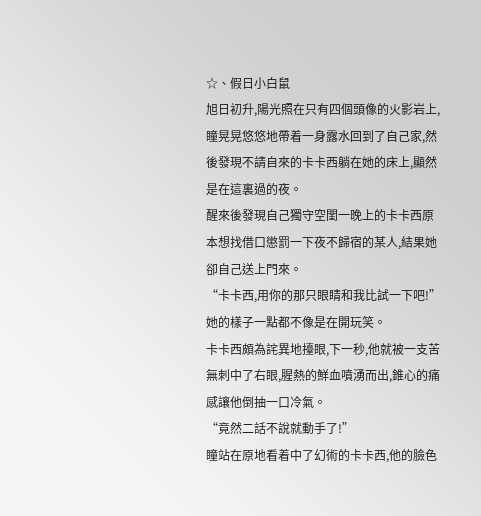☆、假日小白鼠
旭日初升,陽光照在只有四個頭像的火影岩上,瞳晃晃悠悠地帶着一身露水回到了自己家,然後發現不請自來的卡卡西躺在她的床上,顯然是在這裏過的夜。
醒來後發現自己獨守空閨一晚上的卡卡西原本想找借口懲罰一下夜不歸宿的某人,結果她卻自己送上門來。
“卡卡西,用你的那只眼睛和我比試一下吧!”
她的樣子一點都不像是在開玩笑。
卡卡西頗為詫異地擡眼,下一秒,他就被一支苦無刺中了右眼,腥熱的鮮血噴湧而出,錐心的痛感讓他倒抽一口冷氣。
“竟然二話不說就動手了!”
瞳站在原地看着中了幻術的卡卡西,他的臉色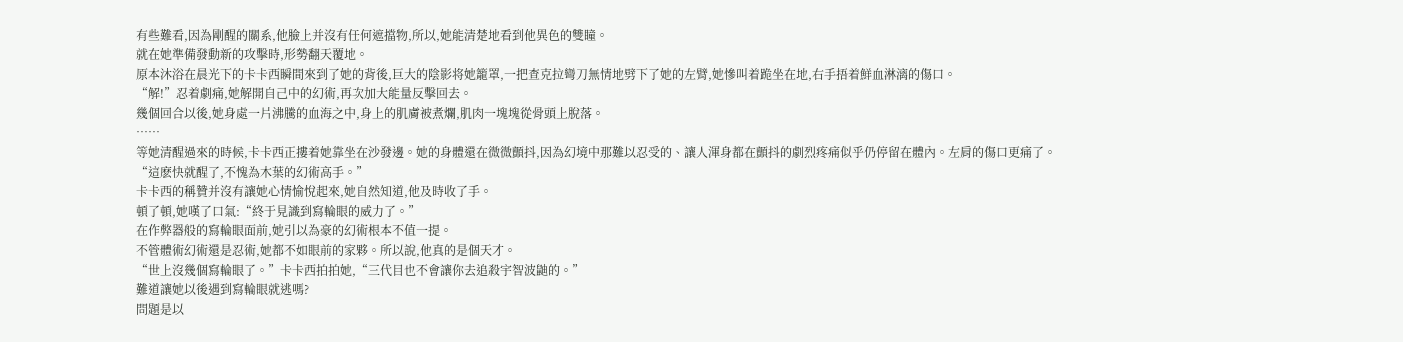有些難看,因為剛醒的關系,他臉上并沒有任何遮擋物,所以,她能清楚地看到他異色的雙瞳。
就在她準備發動新的攻擊時,形勢翻天覆地。
原本沐浴在晨光下的卡卡西瞬間來到了她的背後,巨大的陰影将她籠罩,一把查克拉彎刀無情地劈下了她的左臂,她慘叫着跪坐在地,右手捂着鮮血淋漓的傷口。
“解!”忍着劇痛,她解開自己中的幻術,再次加大能量反擊回去。
幾個回合以後,她身處一片沸騰的血海之中,身上的肌膚被煮爛,肌肉一塊塊從骨頭上脫落。
……
等她清醒過來的時候,卡卡西正摟着她靠坐在沙發邊。她的身體還在微微顫抖,因為幻境中那難以忍受的、讓人渾身都在顫抖的劇烈疼痛似乎仍停留在體內。左肩的傷口更痛了。
“這麽快就醒了,不愧為木葉的幻術高手。”
卡卡西的稱贊并沒有讓她心情愉悅起來,她自然知道,他及時收了手。
頓了頓,她嘆了口氣:“終于見識到寫輪眼的威力了。”
在作弊器般的寫輪眼面前,她引以為豪的幻術根本不值一提。
不管體術幻術還是忍術,她都不如眼前的家夥。所以說,他真的是個天才。
“世上沒幾個寫輪眼了。”卡卡西拍拍她,“三代目也不會讓你去追殺宇智波鼬的。”
難道讓她以後遇到寫輪眼就逃嗎?
問題是以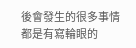後會發生的很多事情都是有寫輪眼的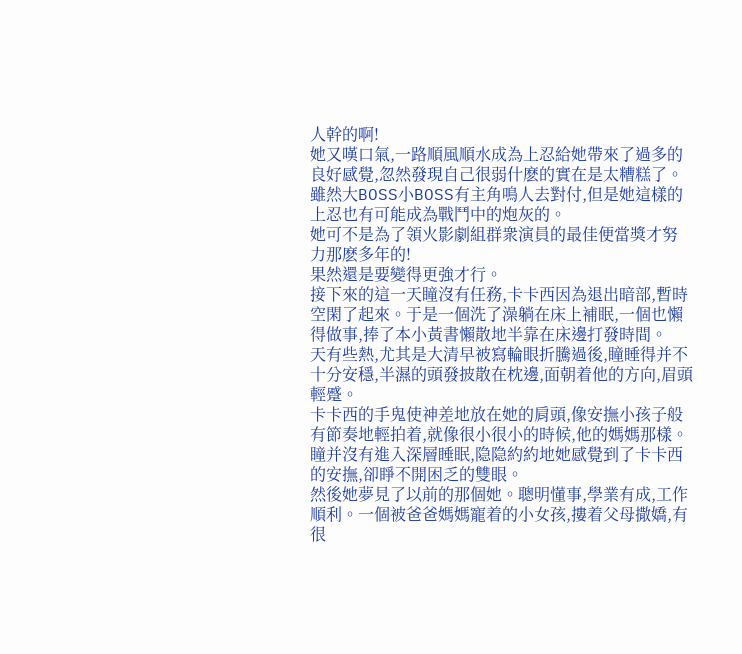人幹的啊!
她又嘆口氣,一路順風順水成為上忍給她帶來了過多的良好感覺,忽然發現自己很弱什麽的實在是太糟糕了。
雖然大BOSS小BOSS有主角鳴人去對付,但是她這樣的上忍也有可能成為戰鬥中的炮灰的。
她可不是為了領火影劇組群衆演員的最佳便當獎才努力那麽多年的!
果然還是要變得更強才行。
接下來的這一天瞳沒有任務,卡卡西因為退出暗部,暫時空閑了起來。于是一個洗了澡躺在床上補眠,一個也懶得做事,捧了本小黃書懶散地半靠在床邊打發時間。
天有些熱,尤其是大清早被寫輪眼折騰過後,瞳睡得并不十分安穩,半濕的頭發披散在枕邊,面朝着他的方向,眉頭輕蹙。
卡卡西的手鬼使神差地放在她的肩頭,像安撫小孩子般有節奏地輕拍着,就像很小很小的時候,他的媽媽那樣。
瞳并沒有進入深層睡眠,隐隐約約地她感覺到了卡卡西的安撫,卻睜不開困乏的雙眼。
然後她夢見了以前的那個她。聰明懂事,學業有成,工作順利。一個被爸爸媽媽寵着的小女孩,摟着父母撒嬌,有很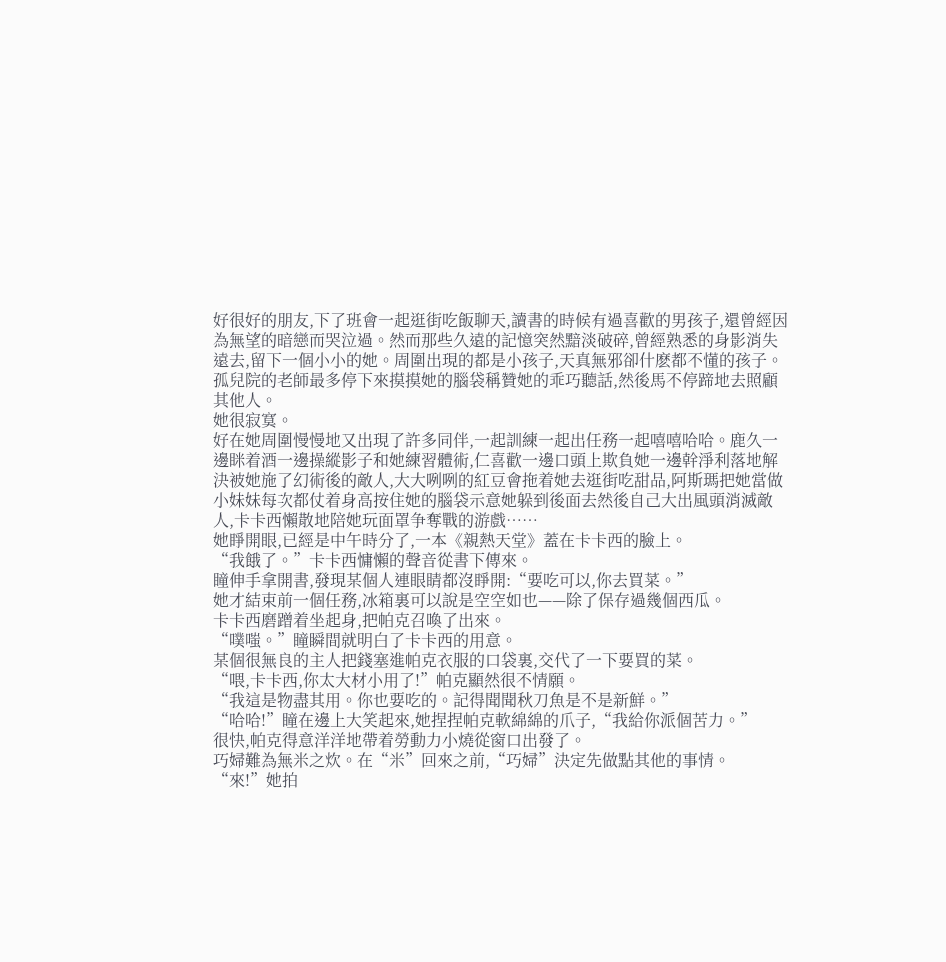好很好的朋友,下了班會一起逛街吃飯聊天,讀書的時候有過喜歡的男孩子,還曾經因為無望的暗戀而哭泣過。然而那些久遠的記憶突然黯淡破碎,曾經熟悉的身影消失遠去,留下一個小小的她。周圍出現的都是小孩子,天真無邪卻什麽都不懂的孩子。孤兒院的老師最多停下來摸摸她的腦袋稱贊她的乖巧聽話,然後馬不停蹄地去照顧其他人。
她很寂寞。
好在她周圍慢慢地又出現了許多同伴,一起訓練一起出任務一起嘻嘻哈哈。鹿久一邊眯着酒一邊操縱影子和她練習體術,仁喜歡一邊口頭上欺負她一邊幹淨利落地解決被她施了幻術後的敵人,大大咧咧的紅豆會拖着她去逛街吃甜品,阿斯瑪把她當做小妹妹每次都仗着身高按住她的腦袋示意她躲到後面去然後自己大出風頭消滅敵人,卡卡西懶散地陪她玩面罩争奪戰的游戲……
她睜開眼,已經是中午時分了,一本《親熱天堂》蓋在卡卡西的臉上。
“我餓了。”卡卡西慵懶的聲音從書下傳來。
瞳伸手拿開書,發現某個人連眼睛都沒睜開:“要吃可以,你去買菜。”
她才結束前一個任務,冰箱裏可以說是空空如也——除了保存過幾個西瓜。
卡卡西磨蹭着坐起身,把帕克召喚了出來。
“噗嗤。”瞳瞬間就明白了卡卡西的用意。
某個很無良的主人把錢塞進帕克衣服的口袋裏,交代了一下要買的菜。
“喂,卡卡西,你太大材小用了!”帕克顯然很不情願。
“我這是物盡其用。你也要吃的。記得聞聞秋刀魚是不是新鮮。”
“哈哈!”瞳在邊上大笑起來,她捏捏帕克軟綿綿的爪子,“我給你派個苦力。”
很快,帕克得意洋洋地帶着勞動力小燒從窗口出發了。
巧婦難為無米之炊。在“米”回來之前,“巧婦”決定先做點其他的事情。
“來!”她拍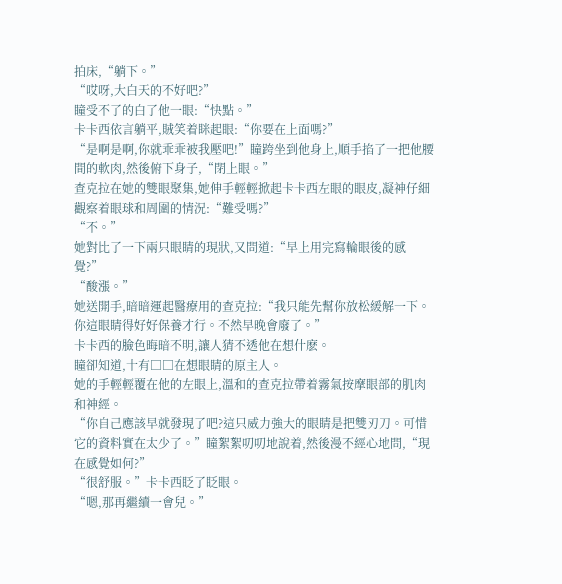拍床,“躺下。”
“哎呀,大白天的不好吧?”
瞳受不了的白了他一眼:“快點。”
卡卡西依言躺平,賊笑着眯起眼:“你要在上面嗎?”
“是啊是啊,你就乖乖被我壓吧!”瞳跨坐到他身上,順手掐了一把他腰間的軟肉,然後俯下身子,“閉上眼。”
查克拉在她的雙眼聚集,她伸手輕輕掀起卡卡西左眼的眼皮,凝神仔細觀察着眼球和周圍的情況:“難受嗎?”
“不。”
她對比了一下兩只眼睛的現狀,又問道:“早上用完寫輪眼後的感覺?”
“酸漲。”
她送開手,暗暗運起醫療用的查克拉:“我只能先幫你放松緩解一下。你這眼睛得好好保養才行。不然早晚會廢了。”
卡卡西的臉色晦暗不明,讓人猜不透他在想什麽。
瞳卻知道,十有□□在想眼睛的原主人。
她的手輕輕覆在他的左眼上,溫和的查克拉帶着霧氣按摩眼部的肌肉和神經。
“你自己應該早就發現了吧?這只威力強大的眼睛是把雙刃刀。可惜它的資料實在太少了。”瞳絮絮叨叨地說着,然後漫不經心地問,“現在感覺如何?”
“很舒服。”卡卡西眨了眨眼。
“嗯,那再繼續一會兒。”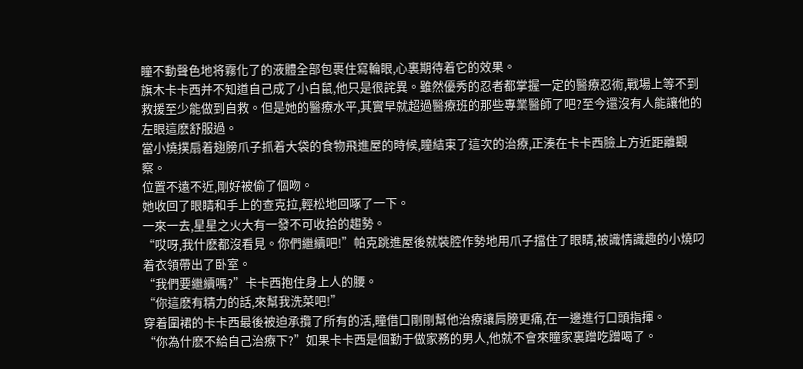瞳不動聲色地将霧化了的液體全部包裹住寫輪眼,心裏期待着它的效果。
旗木卡卡西并不知道自己成了小白鼠,他只是很詫異。雖然優秀的忍者都掌握一定的醫療忍術,戰場上等不到救援至少能做到自救。但是她的醫療水平,其實早就超過醫療班的那些專業醫師了吧?至今還沒有人能讓他的左眼這麽舒服過。
當小燒撲扇着翅膀爪子抓着大袋的食物飛進屋的時候,瞳結束了這次的治療,正湊在卡卡西臉上方近距離觀察。
位置不遠不近,剛好被偷了個吻。
她收回了眼睛和手上的查克拉,輕松地回啄了一下。
一來一去,星星之火大有一發不可收拾的趨勢。
“哎呀,我什麽都沒看見。你們繼續吧!”帕克跳進屋後就裝腔作勢地用爪子擋住了眼睛,被識情識趣的小燒叼着衣領帶出了卧室。
“我們要繼續嗎?”卡卡西抱住身上人的腰。
“你這麽有精力的話,來幫我洗菜吧!”
穿着圍裙的卡卡西最後被迫承攬了所有的活,瞳借口剛剛幫他治療讓肩膀更痛,在一邊進行口頭指揮。
“你為什麽不給自己治療下?”如果卡卡西是個勤于做家務的男人,他就不會來瞳家裏蹭吃蹭喝了。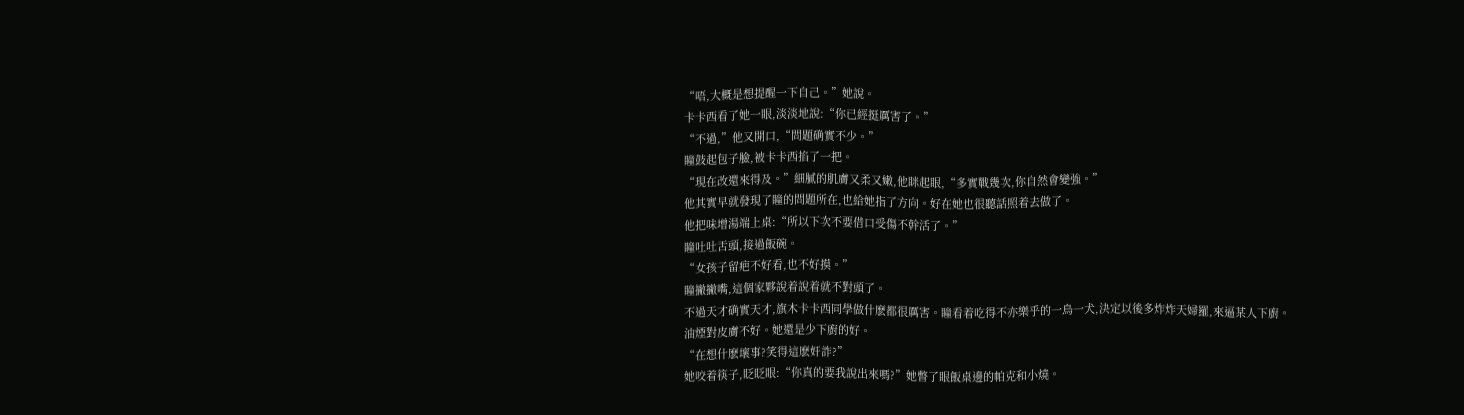“唔,大概是想提醒一下自己。”她說。
卡卡西看了她一眼,淡淡地說:“你已經挺厲害了。”
“不過,”他又開口,“問題确實不少。”
瞳鼓起包子臉,被卡卡西掐了一把。
“現在改還來得及。”細膩的肌膚又柔又嫩,他眯起眼,“多實戰幾次,你自然會變強。”
他其實早就發現了瞳的問題所在,也給她指了方向。好在她也很聽話照着去做了。
他把味增湯端上桌:“所以下次不要借口受傷不幹活了。”
瞳吐吐舌頭,接過飯碗。
“女孩子留疤不好看,也不好摸。”
瞳撇撇嘴,這個家夥說着說着就不對頭了。
不過天才确實天才,旗木卡卡西同學做什麽都很厲害。瞳看着吃得不亦樂乎的一鳥一犬,決定以後多炸炸天婦羅,來逼某人下廚。
油煙對皮膚不好。她還是少下廚的好。
“在想什麽壞事?笑得這麽奸詐?”
她咬着筷子,眨眨眼:“你真的要我說出來嗎?”她瞥了眼飯桌邊的帕克和小燒。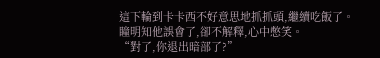這下輪到卡卡西不好意思地抓抓頭,繼續吃飯了。
瞳明知他誤會了,卻不解釋,心中憋笑。
“對了,你退出暗部了?”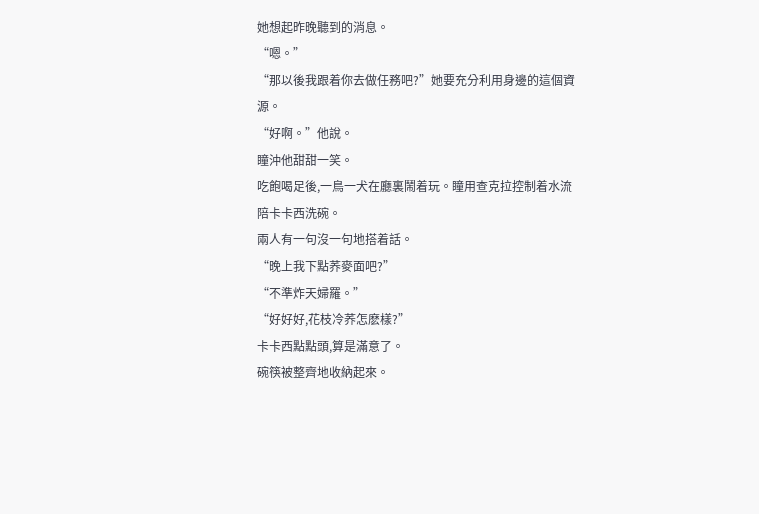她想起昨晚聽到的消息。
“嗯。”
“那以後我跟着你去做任務吧?”她要充分利用身邊的這個資源。
“好啊。”他說。
瞳沖他甜甜一笑。
吃飽喝足後,一鳥一犬在廳裏鬧着玩。瞳用查克拉控制着水流陪卡卡西洗碗。
兩人有一句沒一句地搭着話。
“晚上我下點荞麥面吧?”
“不準炸天婦羅。”
“好好好,花枝冷荞怎麽樣?”
卡卡西點點頭,算是滿意了。
碗筷被整齊地收納起來。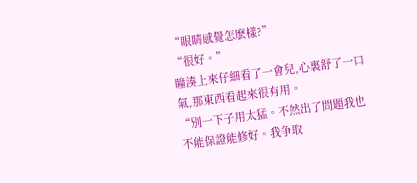“眼睛感覺怎麽樣?”
“很好。”
瞳湊上來仔細看了一會兒,心裏舒了一口氣,那東西看起來很有用。
“別一下子用太猛。不然出了問題我也不能保證能修好。我争取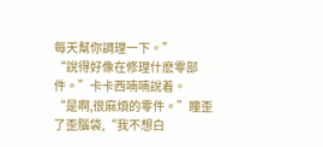每天幫你調理一下。”
“說得好像在修理什麽零部件。”卡卡西喃喃說着。
“是啊,很麻煩的零件。”瞳歪了歪腦袋,“我不想白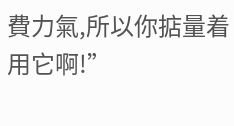費力氣,所以你掂量着用它啊!”